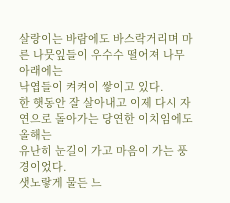살랑이는 바람에도 바스락거리며 마른 나뭇잎들이 우수수 떨어져 나무 아래에는
낙엽들이 켜켜이 쌓이고 있다.
한 햇동안 잘 살아내고 이제 다시 자연으로 돌아가는 당연한 이치임에도 올해는
유난히 눈길이 가고 마음이 가는 풍경이었다.
샛노랗게 물든 느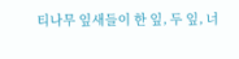티나무 잎새들이 한 잎, 두 잎, 너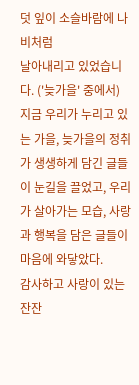덧 잎이 소슬바람에 나비처럼
날아내리고 있었습니다. ('늦가을' 중에서)
지금 우리가 누리고 있는 가을, 늦가을의 정취가 생생하게 담긴 글들이 눈길을 끌었고, 우리가 살아가는 모습, 사랑과 행복을 담은 글들이 마음에 와닿았다.
감사하고 사랑이 있는 잔잔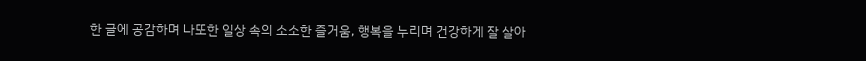한 글에 공감하며 나또한 일상 속의 소소한 즐거움, 행복을 누리며 건강하게 잘 살아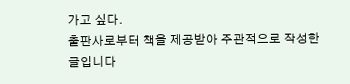가고 싶다.
출판사로부터 책을 제공받아 주관적으로 작성한 글입니다